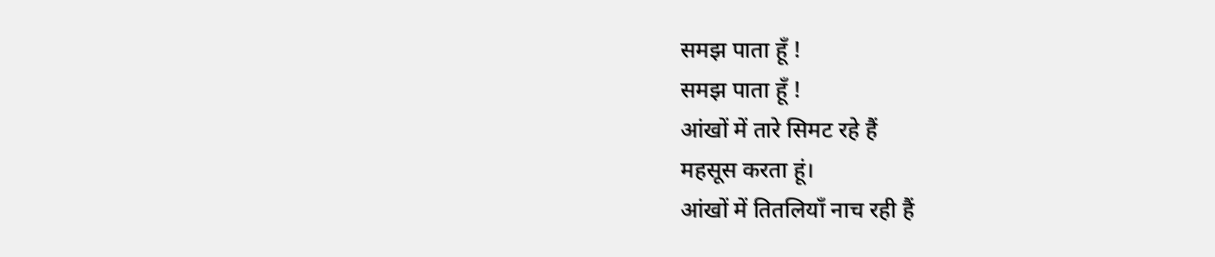समझ पाता हूँ !
समझ पाता हूँ !
आंखों में तारे सिमट रहे हैं
महसूस करता हूं।
आंखों में तितलियाँ नाच रही हैं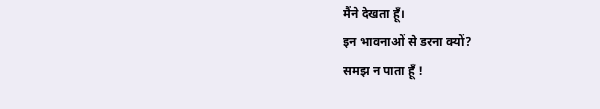मैंने देखता हूँ।
इन भावनाओं से डरना क्यों?
समझ न पाता हूँ !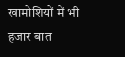खामोशियों में भी हजार बात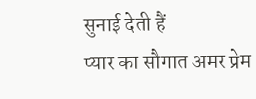सुनाई देती हैं
प्यार का सौगात अमर प्रेम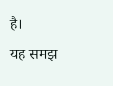है।
यह समझ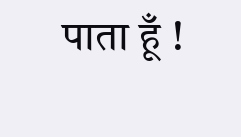पाता हूँ !